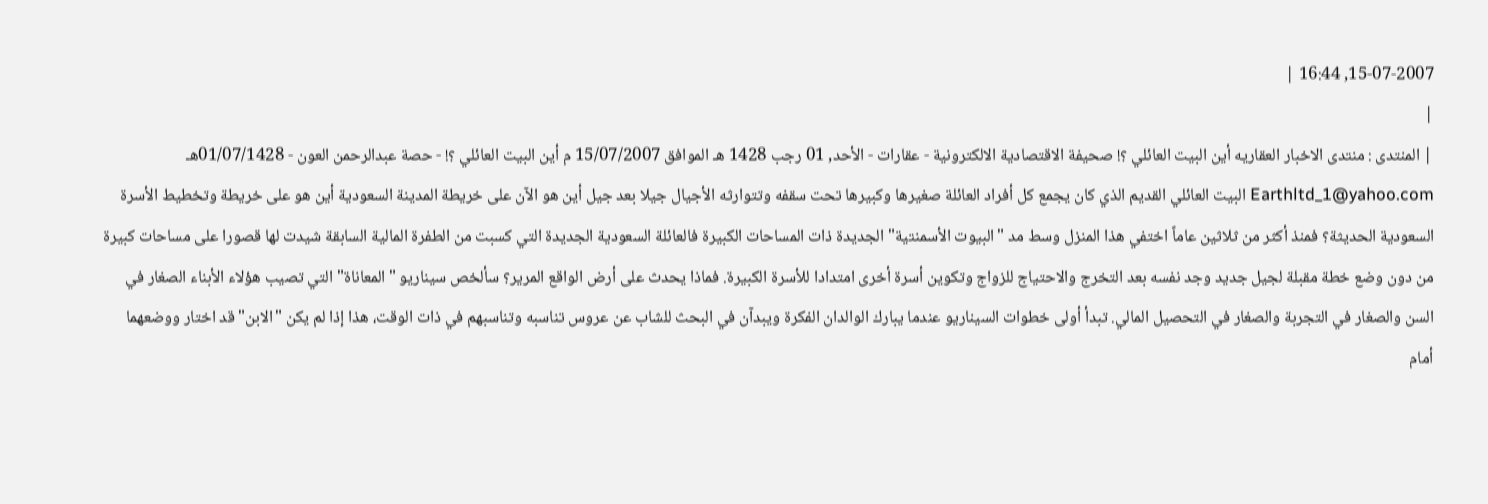15-07-2007, 16:44 |
|
| المنتدى : منتدى الاخبار العقاريه أين البيت العائلي ؟! صحيفة الاقتصادية الالكترونية - عقارات - الأحد, 01 رجب 1428 هـ الموافق 15/07/2007 م أين البيت العائلي ؟! - حصة عبدالرحمن العون - 01/07/1428هـ Earthltd_1@yahoo.com البيت العائلي القديم الذي كان يجمع كل أفراد العائلة صغيرها وكبيرها تحت سقفه وتتوارثه الأجيال جيلا بعد جيل أين هو الآن على خريطة المدينة السعودية أين هو على خريطة وتخطيط الأسرة السعودية الحديثة؟ فمنذ أكثر من ثلاثين عاماً اختفي هذا المنزل وسط مد "البيوت الأسمنتية" الجديدة ذات المساحات الكبيرة فالعائلة السعودية الجديدة التي كسبت من الطفرة المالية السابقة شيدت لها قصورا على مساحات كبيرة من دون وضع خطة مقبلة لجيل جديد وجد نفسه بعد التخرج والاحتياج للزواج وتكوين أسرة أخرى امتدادا للأسرة الكبيرة. فماذا يحدث على أرض الواقع المرير؟ سألخص سيناريو "المعاناة" التي تصيب هؤلاء الأبناء الصغار في السن والصغار في التجربة والصغار في التحصيل المالي. تبدأ أولى خطوات السيناريو عندما يبارك الوالدان الفكرة ويبدآن في البحث للشاب عن عروس تناسبه وتناسبهم في ذات الوقت، هذا إذا لم يكن "الابن" قد اختار ووضعهما أمام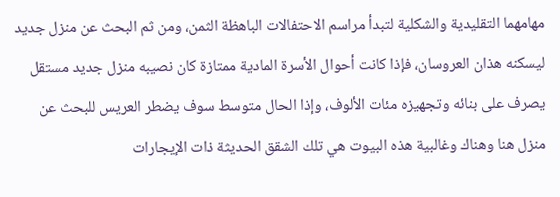مهامهما التقليدية والشكلية لتبدأ مراسم الاحتفالات الباهظة الثمن، ومن ثم البحث عن منزل جديد ليسكنه هذان العروسان، فإذا كانت أحوال الأسرة المادية ممتازة كان نصيبه منزل جديد مستقل يصرف على بنائه وتجهيزه مئات الألوف، وإذا الحال متوسط سوف يضطر العريس للبحث عن منزل هنا وهناك وغالبية هذه البيوت هي تلك الشقق الحديثة ذات الإيجارات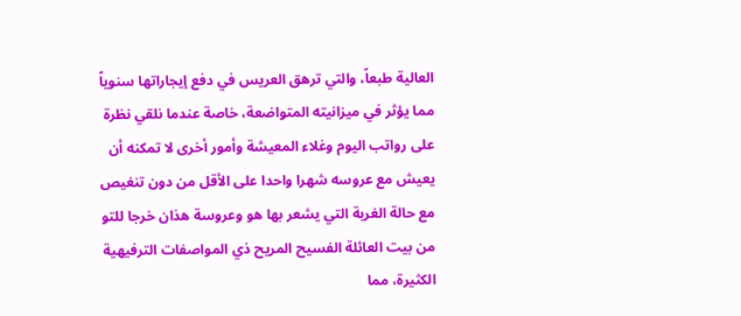العالية طبعاً، والتي ترهق العريس في دفع إيجاراتها سنوياً مما يؤثر في ميزانيته المتواضعة، خاصة عندما نلقي نظرة على رواتب اليوم وغلاء المعيشة وأمور أخرى لا تمكنه أن يعيش مع عروسه شهرا واحدا على الأقل من دون تنغيص مع حالة الغربة التي يشعر بها هو وعروسة هذان خرجا للتو من بيت العائلة الفسيح المريح ذي المواصفات الترفيهية الكثيرة، مما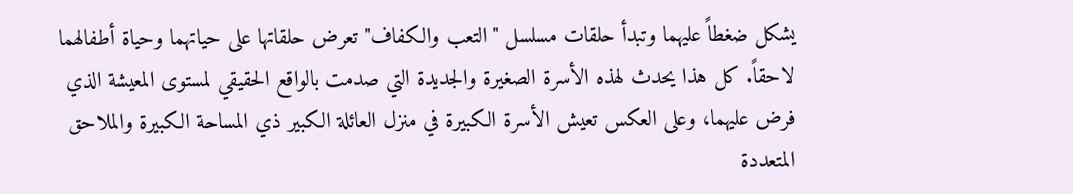يشكل ضغطاً عليهما وتبدأ حلقات مسلسل "التعب والكفاف" تعرض حلقاتها على حياتهما وحياة أطفالهما لاحقاً. كل هذا يحدث لهذه الأسرة الصغيرة والجديدة التي صدمت بالواقع الحقيقي لمستوى المعيشة الذي فرض عليهما، وعلى العكس تعيش الأسرة الكبيرة في منزل العائلة الكبير ذي المساحة الكبيرة والملاحق المتعددة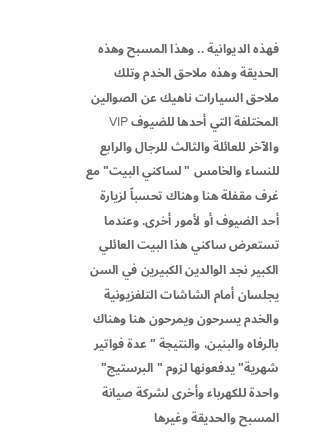فهذه الديوانية .. وهذا المسبح وهذه الحديقة وهذه ملاحق الخدم وتلك ملاحق السيارات ناهيك عن الصوالين المختلفة التي أحدها للضيوف VIP والآخر للعائلة والثالث للرجال والرابع للنساء والخامس "لساكني البيت" مع غرف مقفلة هنا وهناك تحسباً لزيارة أحد الضيوف أو لأمور أخرى. وعندما تستعرض ساكني هذا البيت العائلي الكبير نجد الوالدين الكبيرين في السن يجلسان أمام الشاشات التلفزيونية والخدم يسرحون ويمرحون هنا وهناك بالرفاه والبنين، والنتيجة "عدة فواتير شهرية" يدفعونها لزوم "البرستيج" واحدة للكهرباء وأخرى لشركة صيانة المسبح والحديقة وغيرها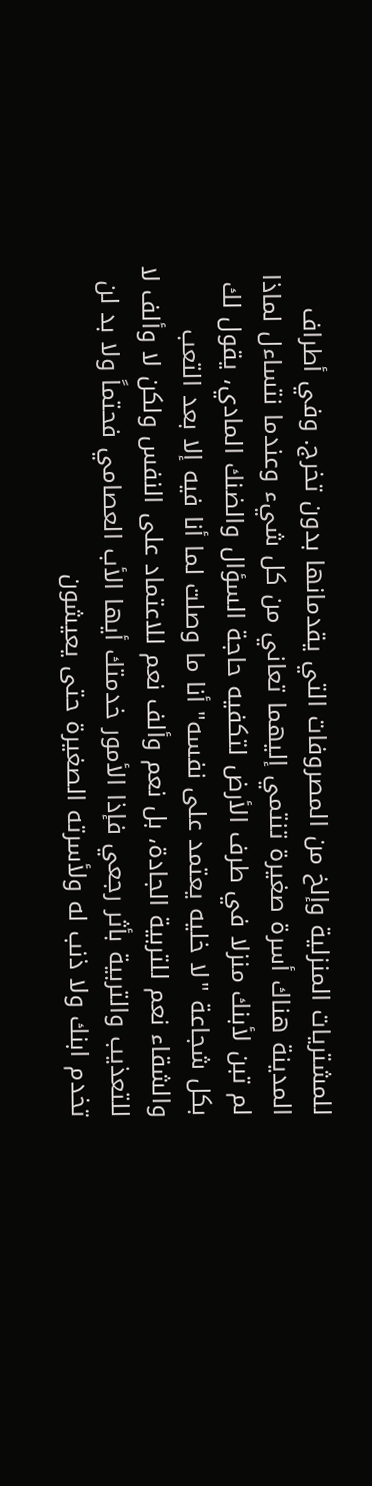للمشتريات المنزلية وإلخ من المصروفات التي يقدمانها بدون تخرج. وفي أطراف المدينة هناك أسرة صغيرة تنتمي إليهما تعاني من كل شيء وعندما نتساءل لماذا لم تبن لأبنك منزلا في طرف الأرض لتكفيه حاجة السؤال والضنك المادي، يقول لك بكل شجاعة "لا خليه يعتمد على نفسه" أنا ما وصلت لما أنا فيه إلا بعد التعب والشقاء نعم للتربية الجادة، بل نعم وألف نعم للاعتماد على النفس ولكن لا وألف لا للتعذيب والتربية بأثر رجعي فإذا الأمور خدمتك أيها الأب العصامي فحتماً ولا بد لن تخدم ابنك ولا ذنب له ولأسرته الصغيرة حتى يعيشون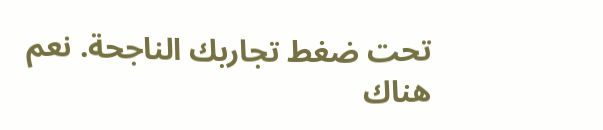تحت ضغط تجاربك الناجحة. نعم هناك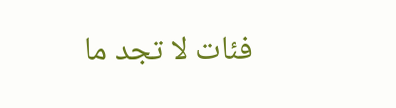فئات لا تجد ما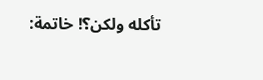تأكله ولكن؟! خاتمة: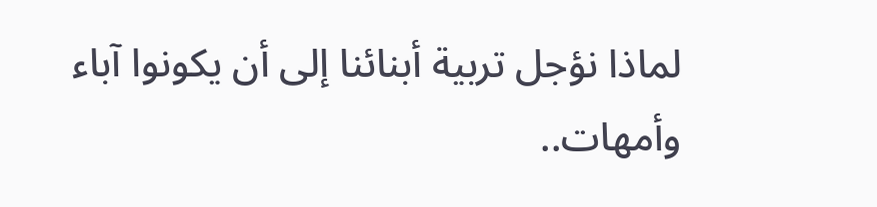لماذا نؤجل تربية أبنائنا إلى أن يكونوا آباء وأمهات..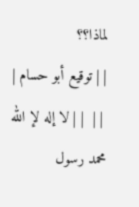لماذا؟؟
| | توقيع أبو حسام |
 | |  | | لا إله لإ الله محمد رسول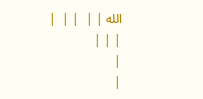الله | |  | |  |
| | |
|
|